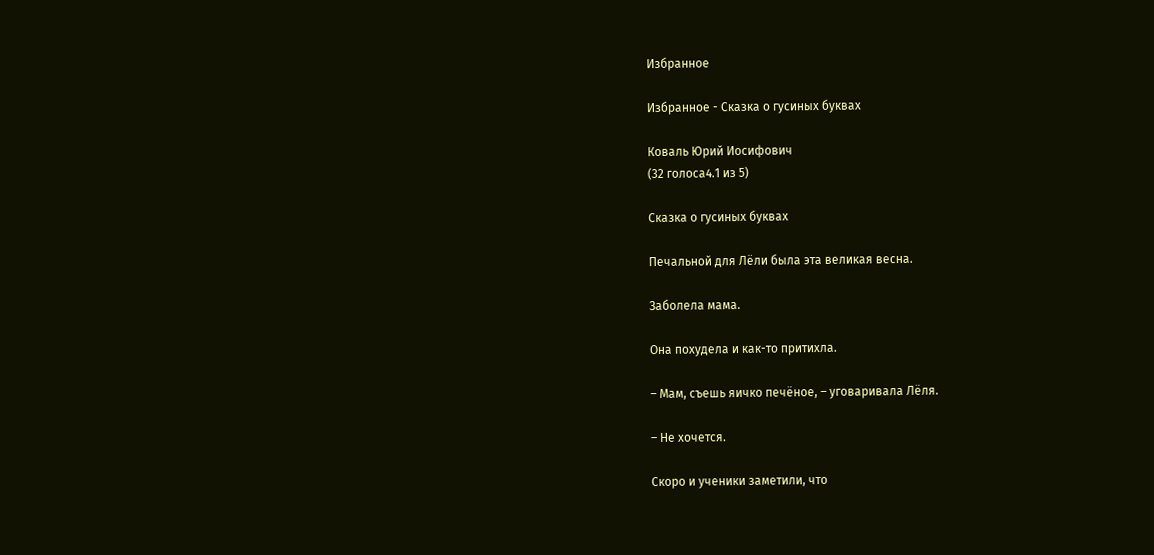Избранное

Избранное - Сказка о гусиных буквах

Коваль Юрий Иосифович
(32 голоса4.1 из 5)

Сказка о гусиных буквах

Печальной для Лёли была эта великая весна.

Заболела мама.

Она похудела и как-то притихла.

– Мам, съешь яичко печёное, – уговаривала Лёля.

– Не хочется.

Скоро и ученики заметили, что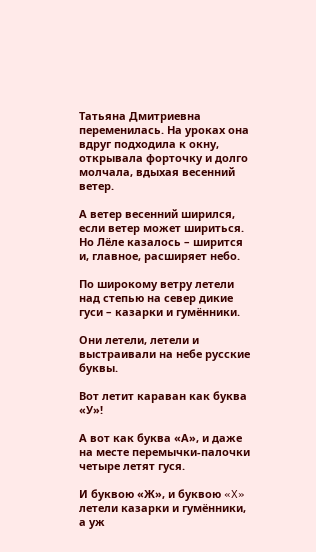Татьяна Дмитриевна переменилась. На уроках она вдруг подходила к окну, открывала форточку и долго молчала, вдыхая весенний ветер.

А ветер весенний ширился, если ветер может шириться. Но Лёле казалось – ширится и, главное, расширяет небо.

По широкому ветру летели над степью на север дикие гуси – казарки и гумённики.

Они летели, летели и выстраивали на небе русские буквы.

Вот летит караван как буква «У»!

А вот как буква «А», и даже на месте перемычки-палочки четыре летят гуся.

И буквою «Ж», и буквою «X» летели казарки и гумённики, а уж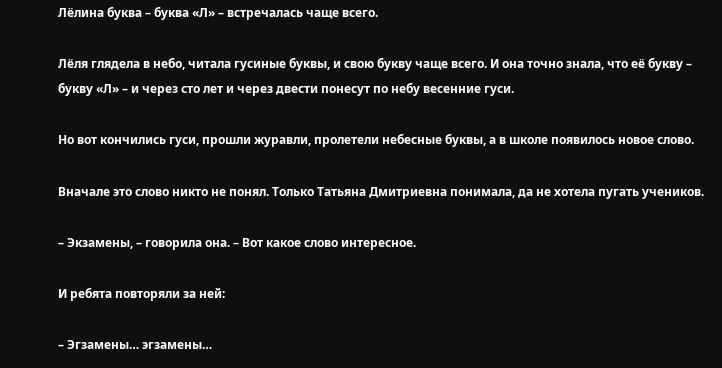Лёлина буква – буква «Л» – встречалась чаще всего.

Лёля глядела в небо, читала гусиные буквы, и свою букву чаще всего. И она точно знала, что её букву – букву «Л» – и через сто лет и через двести понесут по небу весенние гуси.

Но вот кончились гуси, прошли журавли, пролетели небесные буквы, а в школе появилось новое слово.

Вначале это слово никто не понял. Только Татьяна Дмитриевна понимала, да не хотела пугать учеников.

– Экзамены, – говорила она. – Вот какое слово интересное.

И ребята повторяли за ней:

– Эгзамены… эгзамены…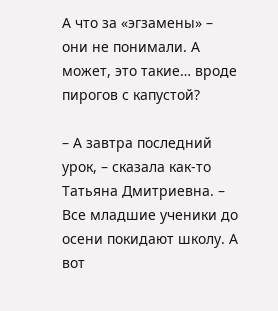А что за «эгзамены» – они не понимали. А может, это такие… вроде пирогов с капустой?

– А завтра последний урок, – сказала как-то Татьяна Дмитриевна. – Все младшие ученики до осени покидают школу. А вот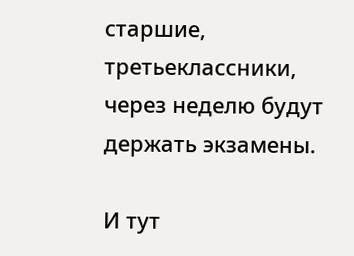старшие, третьеклассники, через неделю будут держать экзамены.

И тут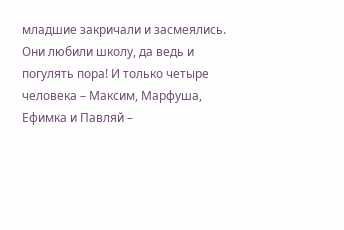младшие закричали и засмеялись. Они любили школу, да ведь и погулять пора! И только четыре человека – Максим, Марфуша, Ефимка и Павляй –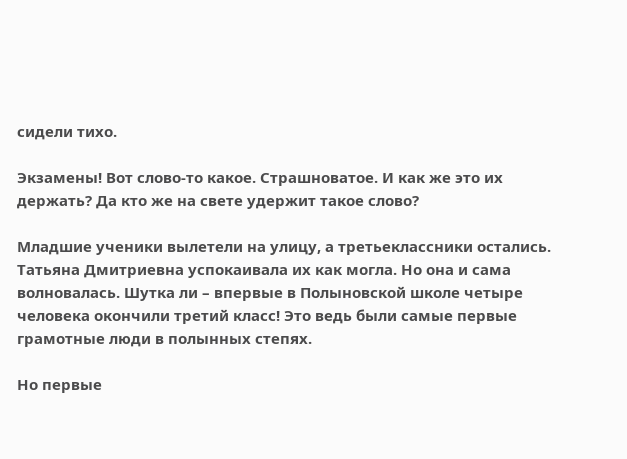сидели тихо.

Экзамены! Вот слово-то какое. Страшноватое. И как же это их держать? Да кто же на свете удержит такое слово?

Младшие ученики вылетели на улицу, а третьеклассники остались. Татьяна Дмитриевна успокаивала их как могла. Но она и сама волновалась. Шутка ли – впервые в Полыновской школе четыре человека окончили третий класс! Это ведь были самые первые грамотные люди в полынных степях.

Но первые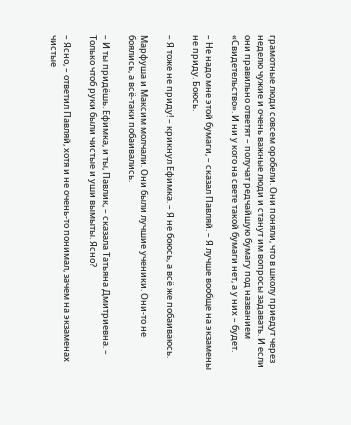грамотные люди совсем оробели. Они поняли, что в школу приедут через неделю чужие и очень важные люди и станут им вопросы задавать. И если они правильно ответят – получат редчайшую бумагу под названием «Свидетельство». И ни у кого на свете такой бумаги нет, а у них – будет.

– Не надо мне этой бумаги, – сказал Павляй. – Я лучше вообще на экзамены не приду. Боюсь.

– Я тоже не приду! – крикнул Ефимка. – Я не боюсь, а всё же побаиваюсь.

Марфуша и Максим молчали. Они были лучшие ученики. Они-то не боялись, а всё-таки побаивались.

– И ты придёшь. Ефимка, и ты, Павлик, – сказала Татьяна Дмитриевна. – Только чтоб руки были чистые и уши вымыты. Ясно?

– Ясно, – ответил Павляй, хотя и не очень-то понимал, зачем на экзаменах чистые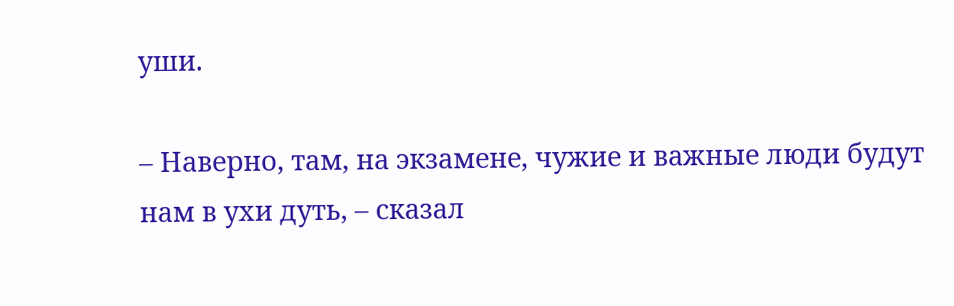уши.

– Наверно, там, на экзамене, чужие и важные люди будут нам в ухи дуть, – сказал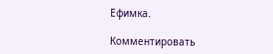Ефимка.

Комментировать